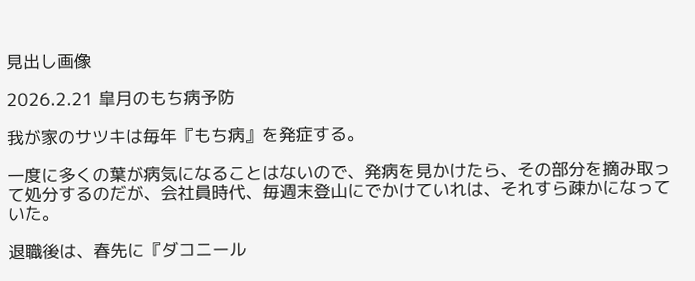見出し画像

2026.2.21 皐月のもち病予防

我が家のサツキは毎年『もち病』を発症する。

一度に多くの葉が病気になることはないので、発病を見かけたら、その部分を摘み取って処分するのだが、会社員時代、毎週末登山にでかけていれは、それすら疎かになっていた。

退職後は、春先に『ダコニール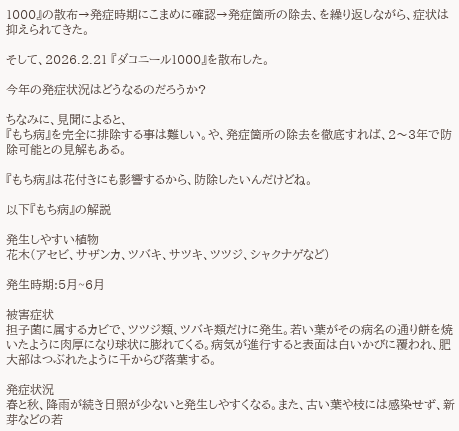1000』の散布→発症時期にこまめに確認→発症箇所の除去、を繰り返しながら、症状は抑えられてきた。

そして、2026.2.21 『ダコニール1000』を散布した。

今年の発症状況はどうなるのだろうか?

ちなみに、見聞によると、
『もち病』を完全に排除する事は難しい。や、発症箇所の除去を徹底すれば、2〜3年で防除可能との見解もある。

『もち病』は花付きにも影響するから、防除したいんだけどね。

以下『もち病』の解説

発生しやすい植物
花木(アセビ、サザンカ、ツバキ、サツキ、ツツジ、シャクナゲなど)

発生時期:5月~6月

被害症状
担子菌に属するカビで、ツツジ類、ツバキ類だけに発生。若い葉がその病名の通り餅を焼いたように肉厚になり球状に膨れてくる。病気が進行すると表面は白いかびに覆われ、肥大部はつぶれたように干からび落葉する。

発症状況
春と秋、降雨が続き日照が少ないと発生しやすくなる。また、古い葉や枝には感染せず、新芽などの若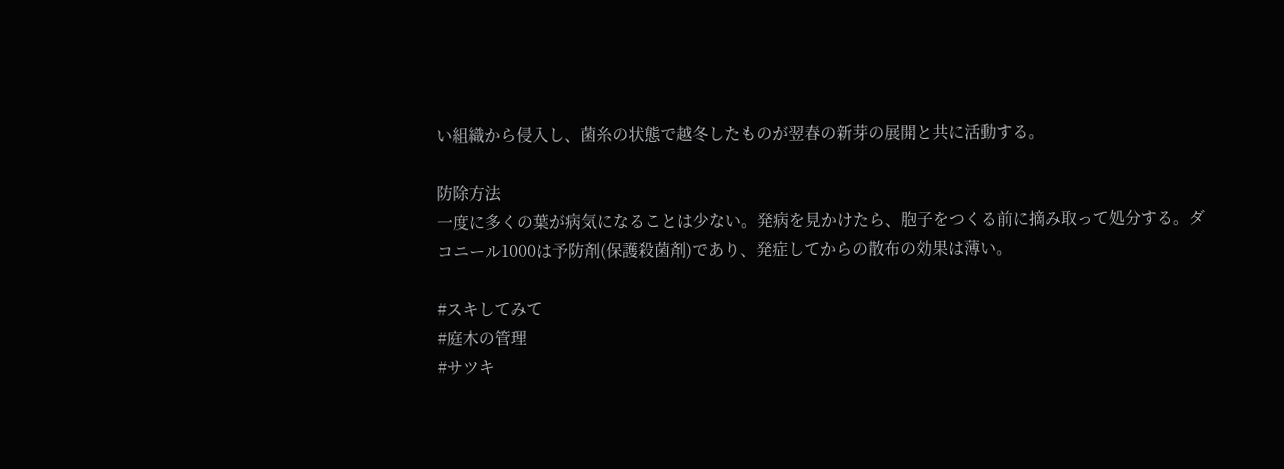い組織から侵入し、菌糸の状態で越冬したものが翌春の新芽の展開と共に活動する。

防除方法
一度に多くの葉が病気になることは少ない。発病を見かけたら、胞子をつくる前に摘み取って処分する。ダコニール1000は予防剤(保護殺菌剤)であり、発症してからの散布の効果は薄い。

#スキしてみて
#庭木の管理
#サツキ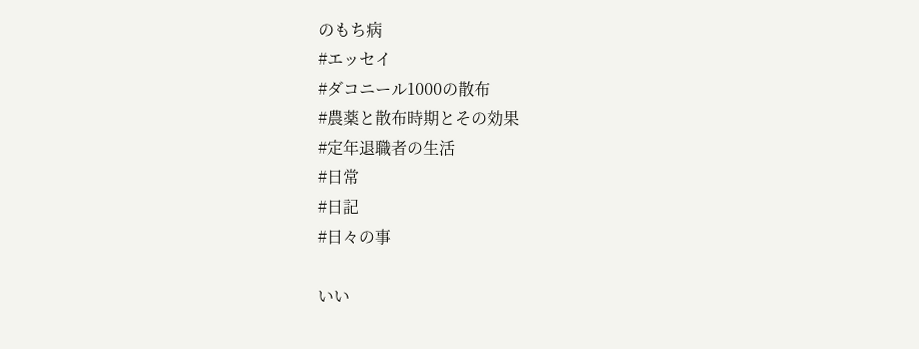のもち病
#エッセイ
#ダコニール1000の散布
#農薬と散布時期とその効果
#定年退職者の生活
#日常
#日記
#日々の事

いい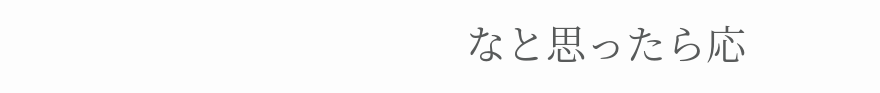なと思ったら応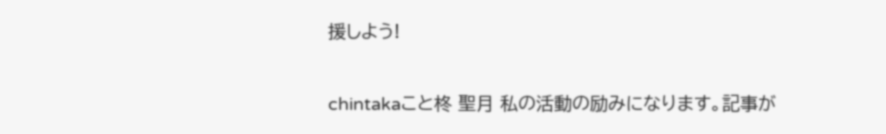援しよう!

chintakaこと柊 聖月 私の活動の励みになります。記事が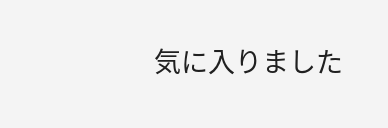気に入りました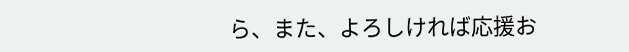ら、また、よろしければ応援お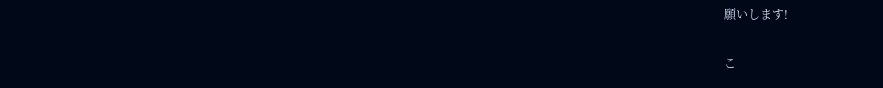願いします!

こ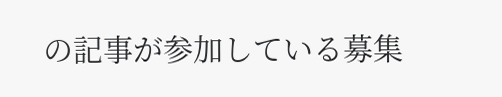の記事が参加している募集